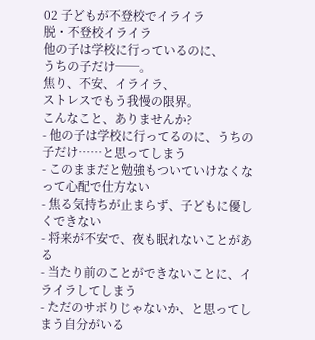02 子どもが不登校でイライラ
脱・不登校イライラ
他の子は学校に行っているのに、
うちの子だけ──。
焦り、不安、イライラ、
ストレスでもう我慢の限界。
こんなこと、ありませんか?
- 他の子は学校に行ってるのに、うちの子だけ……と思ってしまう
- このままだと勉強もついていけなくなって心配で仕方ない
- 焦る気持ちが止まらず、子どもに優しくできない
- 将来が不安で、夜も眠れないことがある
- 当たり前のことができないことに、イライラしてしまう
- ただのサボりじゃないか、と思ってしまう自分がいる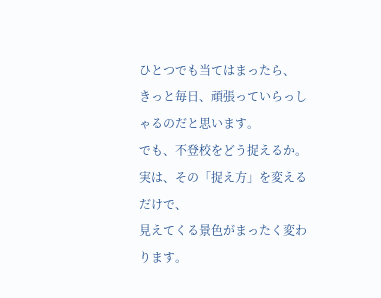ひとつでも当てはまったら、
きっと毎日、頑張っていらっしゃるのだと思います。
でも、不登校をどう捉えるか。
実は、その「捉え方」を変えるだけで、
見えてくる景色がまったく変わります。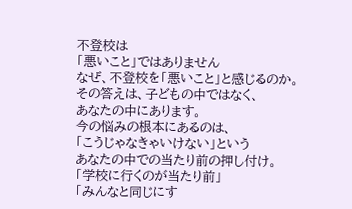不登校は
「悪いこと」ではありません
なぜ、不登校を「悪いこと」と感じるのか。
その答えは、子どもの中ではなく、
あなたの中にあります。
今の悩みの根本にあるのは、
「こうじゃなきゃいけない」という
あなたの中での当たり前の押し付け。
「学校に行くのが当たり前」
「みんなと同じにす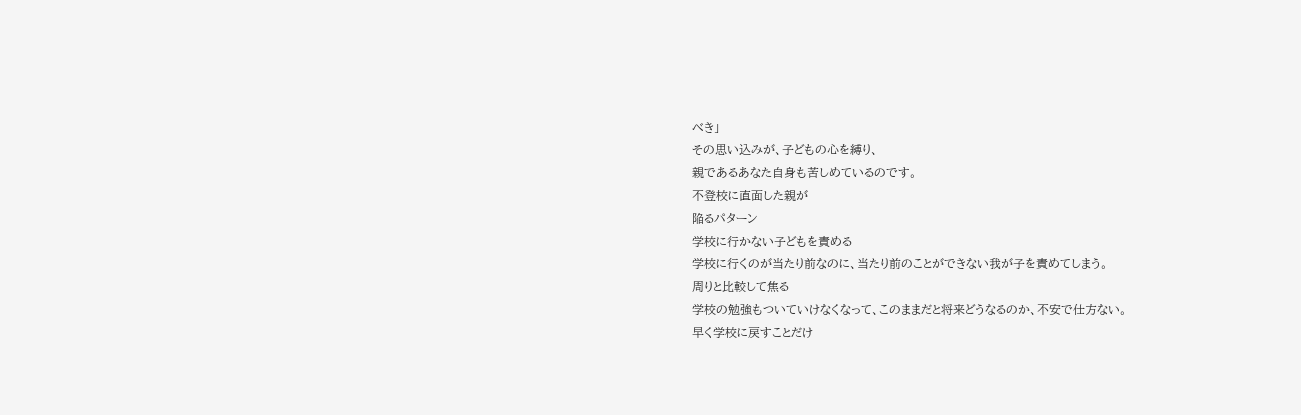べき」
その思い込みが、子どもの心を縛り、
親であるあなた自身も苦しめているのです。
不登校に直面した親が
陥るパターン
学校に行かない子どもを責める
学校に行くのが当たり前なのに、当たり前のことができない我が子を責めてしまう。
周りと比較して焦る
学校の勉強もついていけなくなって、このままだと将来どうなるのか、不安で仕方ない。
早く学校に戻すことだけ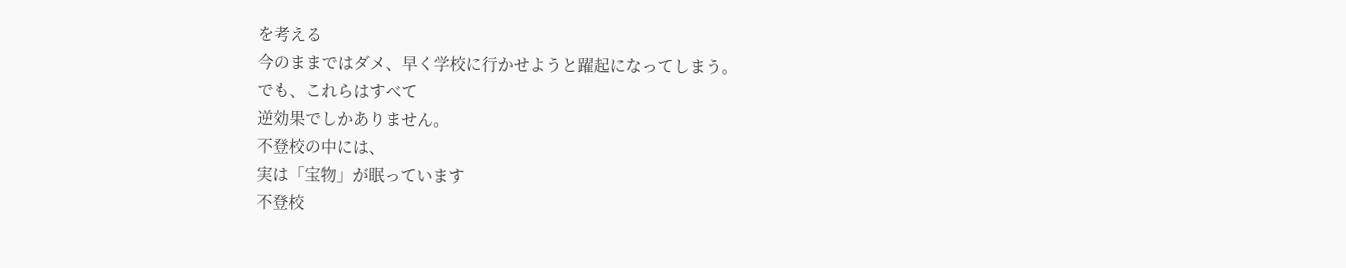を考える
今のままではダメ、早く学校に行かせようと躍起になってしまう。
でも、これらはすべて
逆効果でしかありません。
不登校の中には、
実は「宝物」が眠っています
不登校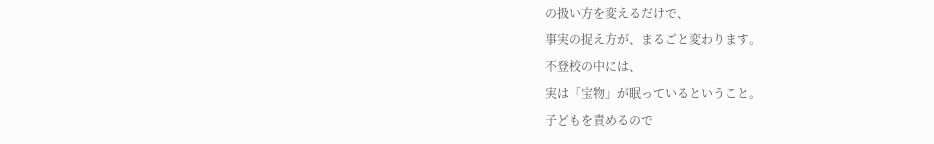の扱い方を変えるだけで、
事実の捉え方が、まるごと変わります。
不登校の中には、
実は「宝物」が眠っているということ。
子どもを責めるので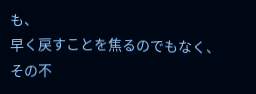も、
早く戻すことを焦るのでもなく、
その不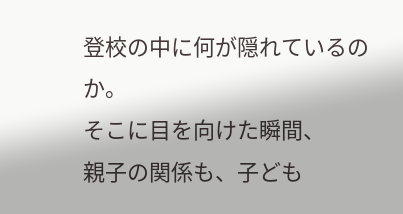登校の中に何が隠れているのか。
そこに目を向けた瞬間、
親子の関係も、子ども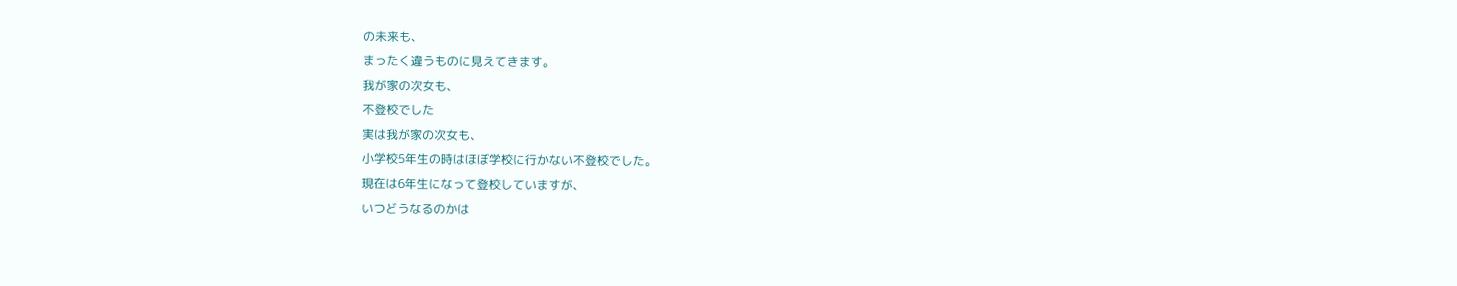の未来も、
まったく違うものに見えてきます。
我が家の次女も、
不登校でした
実は我が家の次女も、
小学校5年生の時はほぼ学校に行かない不登校でした。
現在は6年生になって登校していますが、
いつどうなるのかは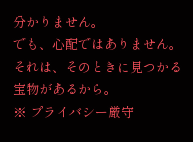分かりません。
でも、心配ではありません。
それは、そのときに見つかる
宝物があるから。
※ プライバシー厳守